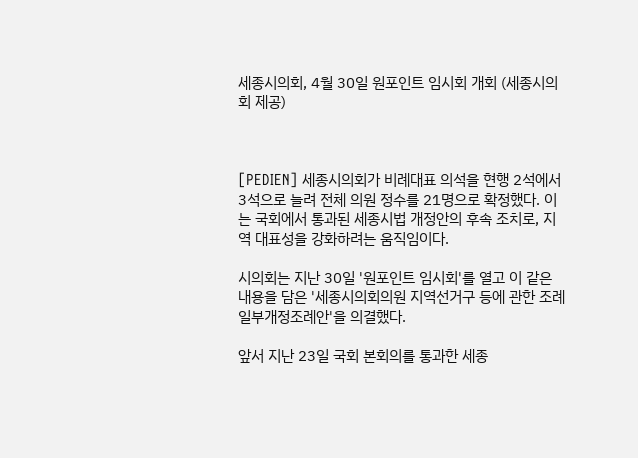세종시의회, 4월 30일 원포인트 임시회 개회 (세종시의회 제공)



[PEDIEN] 세종시의회가 비례대표 의석을 현행 2석에서 3석으로 늘려 전체 의원 정수를 21명으로 확정했다. 이는 국회에서 통과된 세종시법 개정안의 후속 조치로, 지역 대표성을 강화하려는 움직임이다.

시의회는 지난 30일 '원포인트 임시회'를 열고 이 같은 내용을 담은 '세종시의회의원 지역선거구 등에 관한 조례 일부개정조례안'을 의결했다.

앞서 지난 23일 국회 본회의를 통과한 세종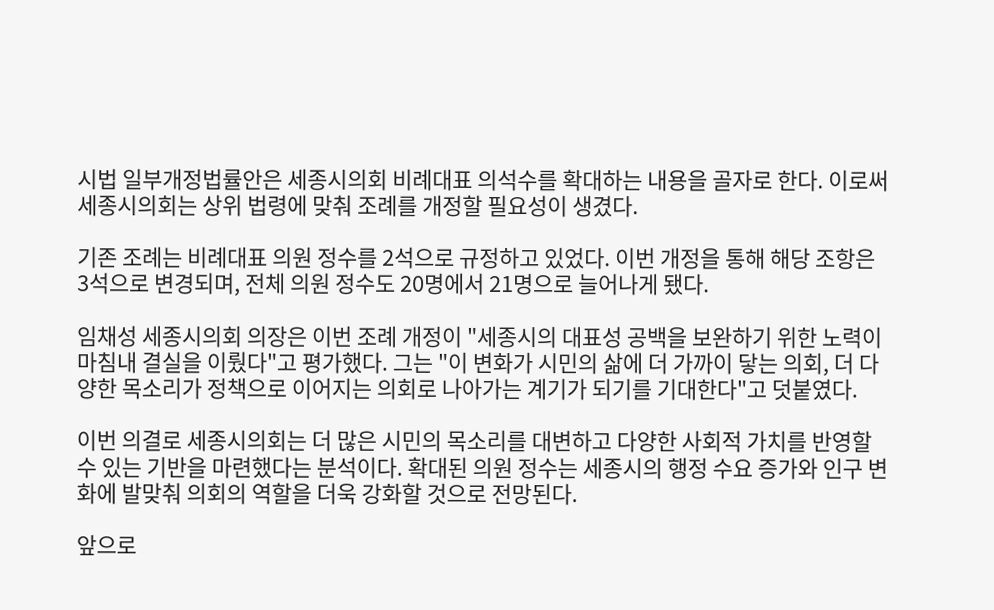시법 일부개정법률안은 세종시의회 비례대표 의석수를 확대하는 내용을 골자로 한다. 이로써 세종시의회는 상위 법령에 맞춰 조례를 개정할 필요성이 생겼다.

기존 조례는 비례대표 의원 정수를 2석으로 규정하고 있었다. 이번 개정을 통해 해당 조항은 3석으로 변경되며, 전체 의원 정수도 20명에서 21명으로 늘어나게 됐다.

임채성 세종시의회 의장은 이번 조례 개정이 "세종시의 대표성 공백을 보완하기 위한 노력이 마침내 결실을 이뤘다"고 평가했다. 그는 "이 변화가 시민의 삶에 더 가까이 닿는 의회, 더 다양한 목소리가 정책으로 이어지는 의회로 나아가는 계기가 되기를 기대한다"고 덧붙였다.

이번 의결로 세종시의회는 더 많은 시민의 목소리를 대변하고 다양한 사회적 가치를 반영할 수 있는 기반을 마련했다는 분석이다. 확대된 의원 정수는 세종시의 행정 수요 증가와 인구 변화에 발맞춰 의회의 역할을 더욱 강화할 것으로 전망된다.

앞으로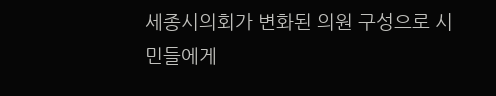세종시의회가 변화된 의원 구성으로 시민들에게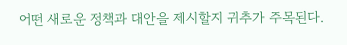어떤 새로운 정책과 대안을 제시할지 귀추가 주목된다.